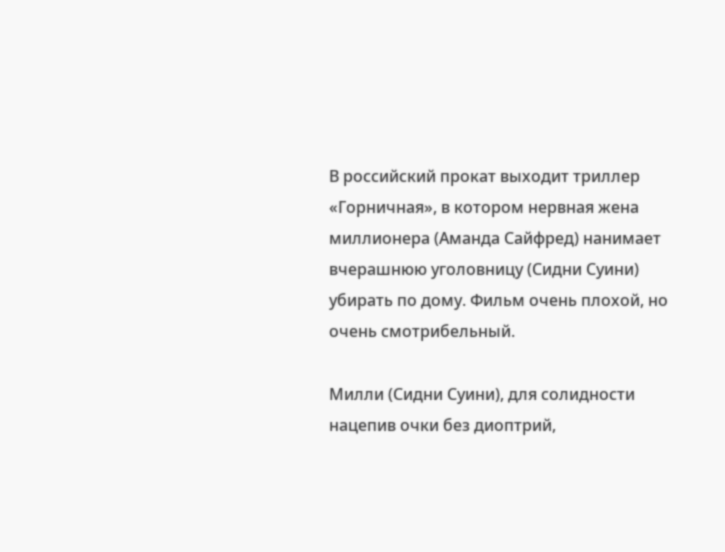В российский прокат выходит триллер «Горничная», в котором нервная жена миллионера (Аманда Сайфред) нанимает вчерашнюю уголовницу (Сидни Суини) убирать по дому. Фильм очень плохой, но очень смотрибельный.

Милли (Сидни Суини), для солидности нацепив очки без диоптрий,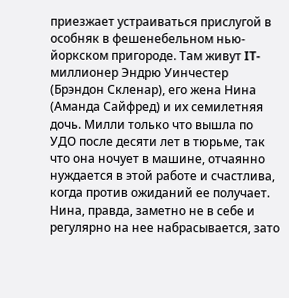приезжает устраиваться прислугой в особняк в фешенебельном нью-йоркском пригороде. Там живут IT-миллионер Эндрю Уинчестер (Брэндон Скленар), его жена Нина (Аманда Сайфред) и их семилетняя дочь. Милли только что вышла по УДО после десяти лет в тюрьме, так что она ночует в машине, отчаянно нуждается в этой работе и счастлива, когда против ожиданий ее получает. Нина, правда, заметно не в себе и регулярно на нее набрасывается, зато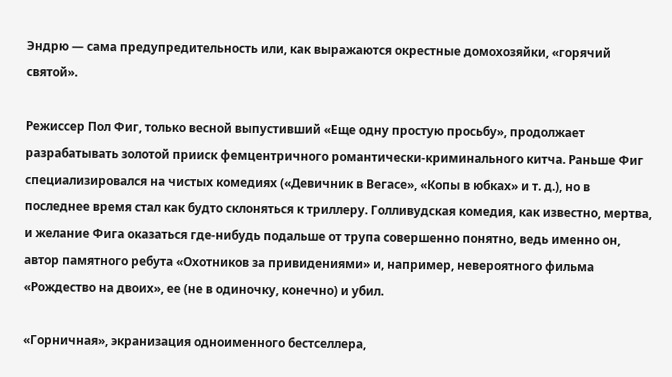Эндрю — сама предупредительность или, как выражаются окрестные домохозяйки, «горячий святой».

Режиссер Пол Фиг, только весной выпустивший «Еще одну простую просьбу», продолжает разрабатывать золотой прииск фемцентричного романтически-криминального китча. Раньше Фиг специализировался на чистых комедиях («Девичник в Вегасе», «Копы в юбках» и т. д.), но в последнее время стал как будто склоняться к триллеру. Голливудская комедия, как известно, мертва, и желание Фига оказаться где-нибудь подальше от трупа совершенно понятно, ведь именно он, автор памятного ребута «Охотников за привидениями» и, например, невероятного фильма «Рождество на двоих», ее (не в одиночку, конечно) и убил.

«Горничная», экранизация одноименного бестселлера,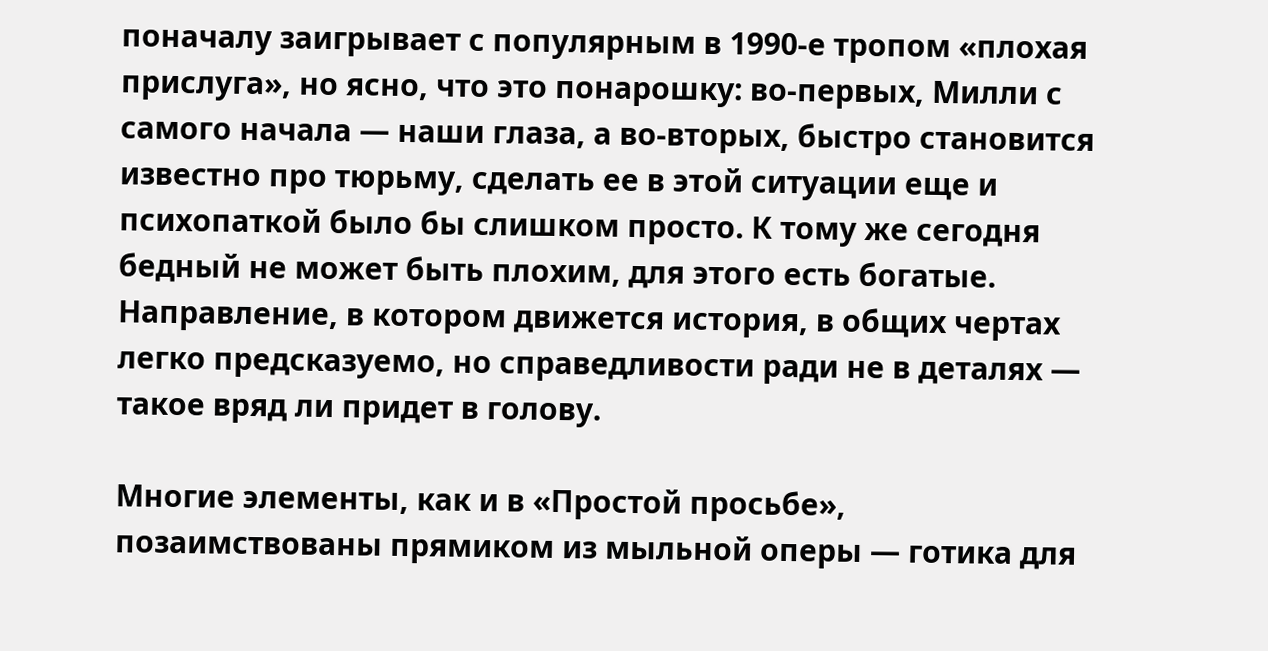поначалу заигрывает с популярным в 1990-е тропом «плохая прислуга», но ясно, что это понарошку: во-первых, Милли с самого начала — наши глаза, а во-вторых, быстро становится известно про тюрьму, сделать ее в этой ситуации еще и психопаткой было бы слишком просто. К тому же сегодня бедный не может быть плохим, для этого есть богатые. Направление, в котором движется история, в общих чертах легко предсказуемо, но справедливости ради не в деталях — такое вряд ли придет в голову.

Многие элементы, как и в «Простой просьбе», позаимствованы прямиком из мыльной оперы — готика для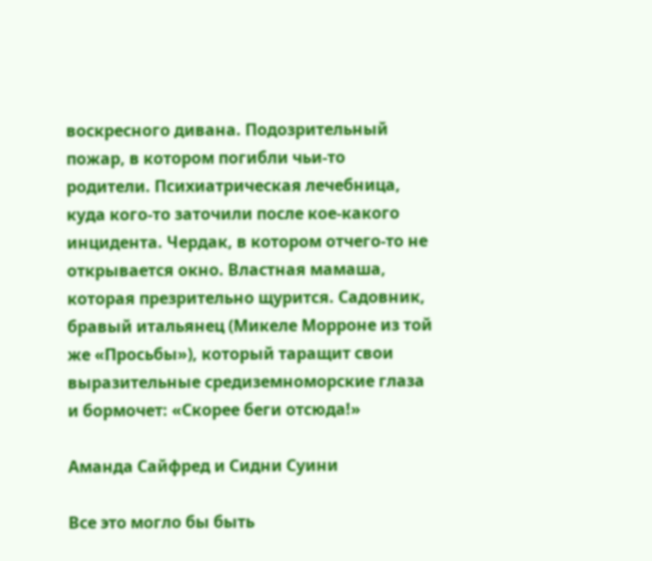воскресного дивана. Подозрительный пожар, в котором погибли чьи-то родители. Психиатрическая лечебница, куда кого-то заточили после кое-какого инцидента. Чердак, в котором отчего-то не открывается окно. Властная мамаша, которая презрительно щурится. Садовник, бравый итальянец (Микеле Морроне из той же «Просьбы»), который таращит свои выразительные средиземноморские глаза и бормочет: «Скорее беги отсюда!»

Аманда Сайфред и Сидни Суини

Все это могло бы быть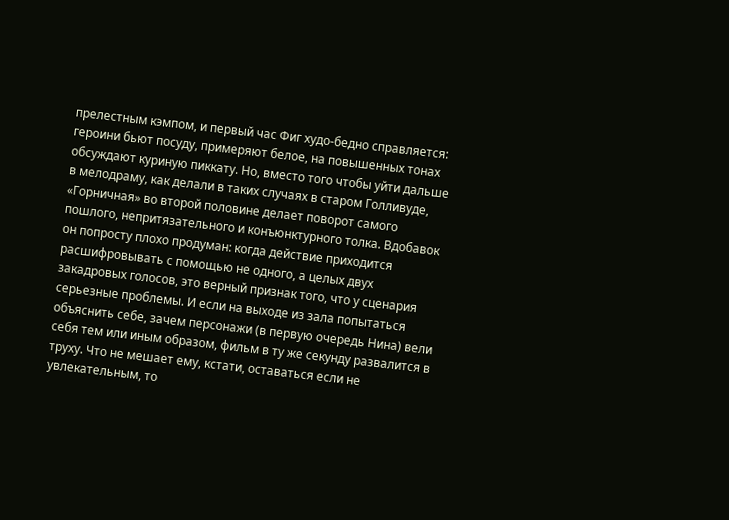прелестным кэмпом, и первый час Фиг худо-бедно справляется: героини бьют посуду, примеряют белое, на повышенных тонах обсуждают куриную пиккату. Но, вместо того чтобы уйти дальше в мелодраму, как делали в таких случаях в старом Голливуде, «Горничная» во второй половине делает поворот самого пошлого, непритязательного и конъюнктурного толка. Вдобавок он попросту плохо продуман: когда действие приходится расшифровывать с помощью не одного, а целых двух закадровых голосов, это верный признак того, что у сценария серьезные проблемы. И если на выходе из зала попытаться объяснить себе, зачем персонажи (в первую очередь Нина) вели себя тем или иным образом, фильм в ту же секунду развалится в труху. Что не мешает ему, кстати, оставаться если не увлекательным, то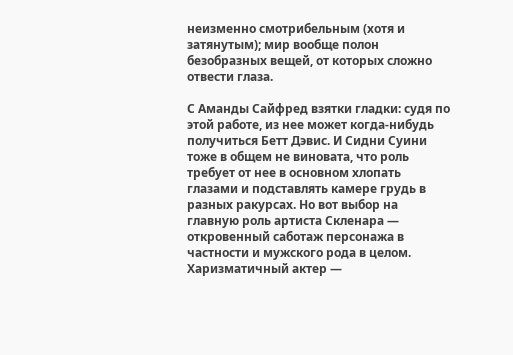неизменно смотрибельным (хотя и затянутым); мир вообще полон безобразных вещей, от которых сложно отвести глаза.

С Аманды Сайфред взятки гладки: судя по этой работе, из нее может когда-нибудь получиться Бетт Дэвис. И Сидни Суини тоже в общем не виновата, что роль требует от нее в основном хлопать глазами и подставлять камере грудь в разных ракурсах. Но вот выбор на главную роль артиста Скленара — откровенный саботаж персонажа в частности и мужского рода в целом. Харизматичный актер —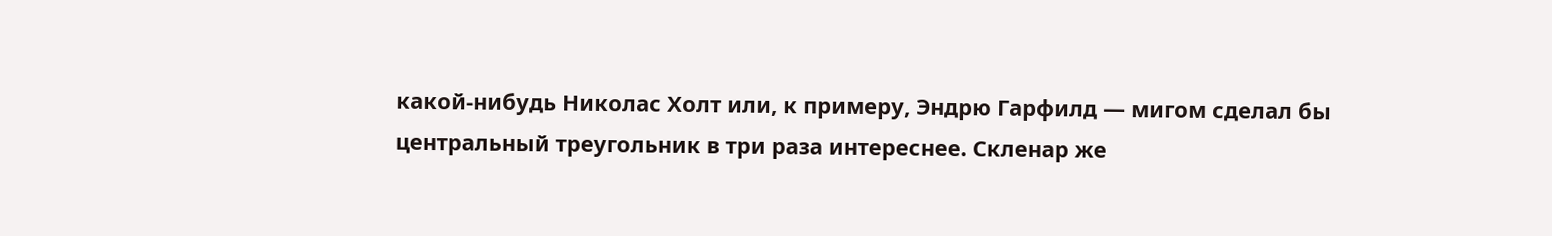какой-нибудь Николас Холт или, к примеру, Эндрю Гарфилд — мигом сделал бы центральный треугольник в три раза интереснее. Скленар же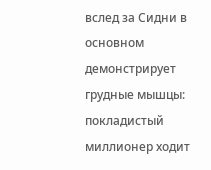вслед за Сидни в основном демонстрирует грудные мышцы: покладистый миллионер ходит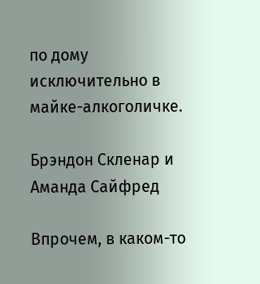по дому исключительно в майке-алкоголичке.

Брэндон Скленар и Аманда Сайфред

Впрочем, в каком-то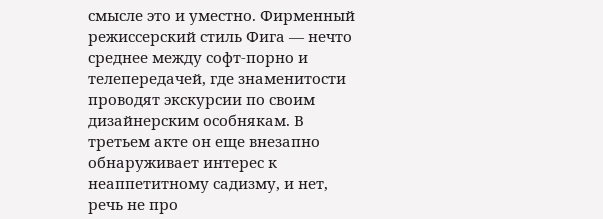смысле это и уместно. Фирменный режиссерский стиль Фига — нечто среднее между софт-порно и телепередачей, где знаменитости проводят экскурсии по своим дизайнерским особнякам. В третьем акте он еще внезапно обнаруживает интерес к неаппетитному садизму, и нет, речь не про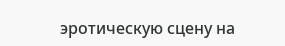эротическую сцену на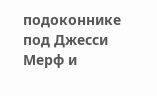подоконнике под Джесси Мерф и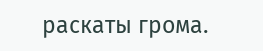раскаты грома.